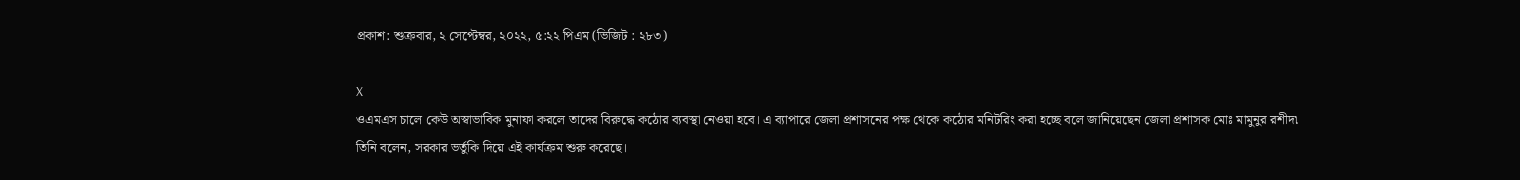প্রকাশ: শুক্রবার, ২ সেপ্টেম্বর, ২০২২, ৫:২২ পিএম (ভিজিট : ২৮৩)

X
ওএমএস চালে কেউ অস্বাভাবিক মুনাফা করলে তাদের বিরুদ্ধে কঠোর ব্যবস্থা নেওয়া হবে। এ ব্যাপারে জেলা প্রশাসনের পক্ষ থেকে কঠোর মনিটরিং করা হচ্ছে বলে জানিয়েছেন জেলা প্রশাসক মোঃ মামুনুর রশীদ৷
তিনি বলেন, সরকার ভর্তুকি দিয়ে এই কার্যক্রম শুরু করেছে।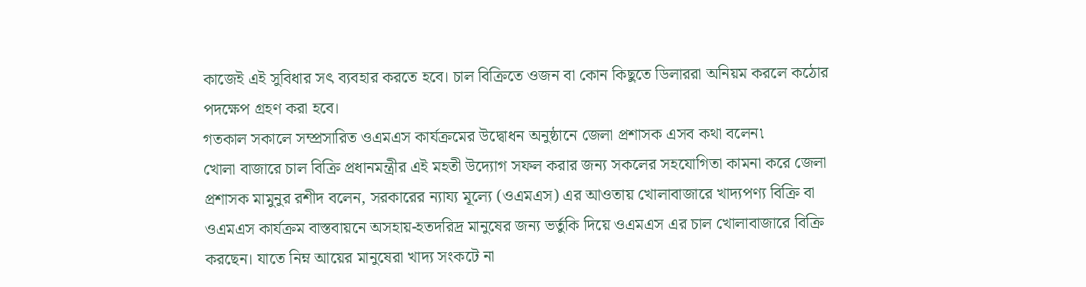কাজেই এই সুবিধার সৎ ব্যবহার করতে হবে। চাল বিক্রিতে ওজন বা কোন কিছুতে ডিলাররা অনিয়ম করলে কঠোর পদক্ষেপ গ্রহণ করা হবে।
গতকাল সকালে সম্প্রসারিত ওএমএস কার্যক্রমের উদ্বোধন অনুষ্ঠানে জেলা প্রশাসক এসব কথা বলেন৷
খোলা বাজারে চাল বিক্রি প্রধানমন্ত্রীর এই মহতী উদ্যোগ সফল করার জন্য সকলের সহযোগিতা কামনা করে জেলা প্রশাসক মামুনুর রশীদ বলেন, সরকারের ন্যায্য মূল্যে (ওএমএস) এর আওতায় খোলাবাজারে খাদ্যপণ্য বিক্রি বা ওএমএস কার্যক্রম বাস্তবায়নে অসহায়-হতদরিদ্র মানুষের জন্য ভর্তুকি দিয়ে ওএমএস এর চাল খোলাবাজারে বিক্রি করছেন। যাতে নিম্ন আয়ের মানুষেরা খাদ্য সংকটে না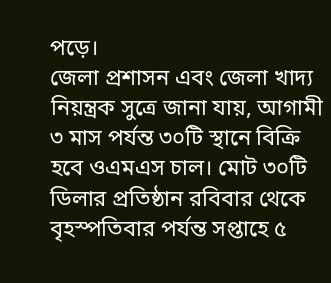পড়ে।
জেলা প্রশাসন এবং জেলা খাদ্য নিয়ন্ত্রক সুত্রে জানা যায়, আগামী ৩ মাস পর্যন্ত ৩০টি স্থানে বিক্রি হবে ওএমএস চাল। মোট ৩০টি ডিলার প্রতিষ্ঠান রবিবার থেকে বৃহস্পতিবার পর্যন্ত সপ্তাহে ৫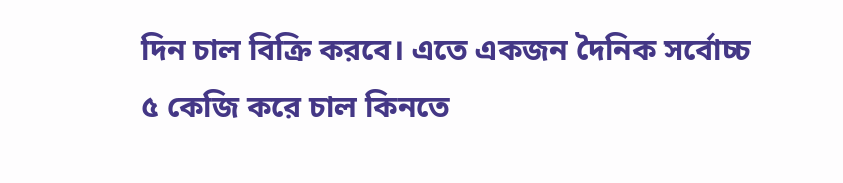দিন চাল বিক্রি করবে। এতে একজন দৈনিক সর্বোচ্চ ৫ কেজি করে চাল কিনতে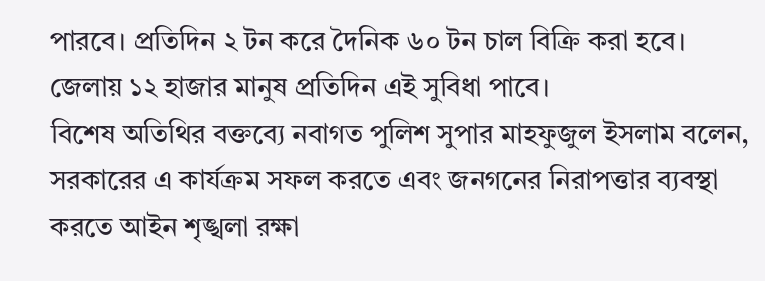পারবে। প্রতিদিন ২ টন করে দৈনিক ৬০ টন চাল বিক্রি করা হবে। জেলায় ১২ হাজার মানুষ প্রতিদিন এই সুবিধা পাবে।
বিশেষ অতিথির বক্তব্যে নবাগত পুলিশ সুপার মাহফুজুল ইসলাম বলেন, সরকারের এ কার্যক্রম সফল করতে এবং জনগনের নিরাপত্তার ব্যবস্থা করতে আইন শৃঙ্খলা রক্ষা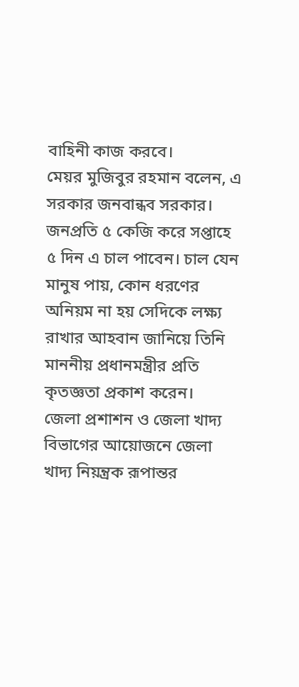বাহিনী কাজ করবে।
মেয়র মুজিবুর রহমান বলেন, এ সরকার জনবান্ধব সরকার। জনপ্রতি ৫ কেজি করে সপ্তাহে ৫ দিন এ চাল পাবেন। চাল যেন মানুষ পায়, কোন ধরণের অনিয়ম না হয় সেদিকে লক্ষ্য রাখার আহবান জানিয়ে তিনি মাননীয় প্রধানমন্ত্রীর প্রতি কৃতজ্ঞতা প্রকাশ করেন।
জেলা প্রশাশন ও জেলা খাদ্য বিভাগের আয়োজনে জেলা খাদ্য নিয়ন্ত্রক রূপান্তর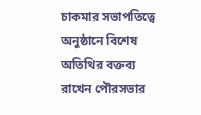চাকমার সভাপতিত্বে অনুষ্ঠানে বিশেষ অতিথির বক্তব্য রাখেন পৌরসভার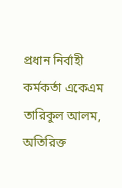প্রধান নির্বাহী কর্মকর্তা একেএম তারিকুল আলম, অতিরিক্ত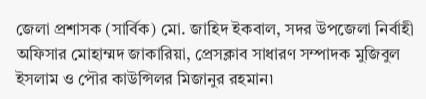জেলা প্রশাসক (সার্বিক) মো. জাহিদ ইকবাল, সদর উপজেলা নির্বাহী অফিসার মোহাম্মদ জাকারিয়া, প্রেসক্লাব সাধারণ সম্পাদক মুজিবুল ইসলাম ও পৌর কাউন্সিলর মিজানুর রহমান৷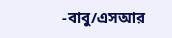-বাবু/এসআর